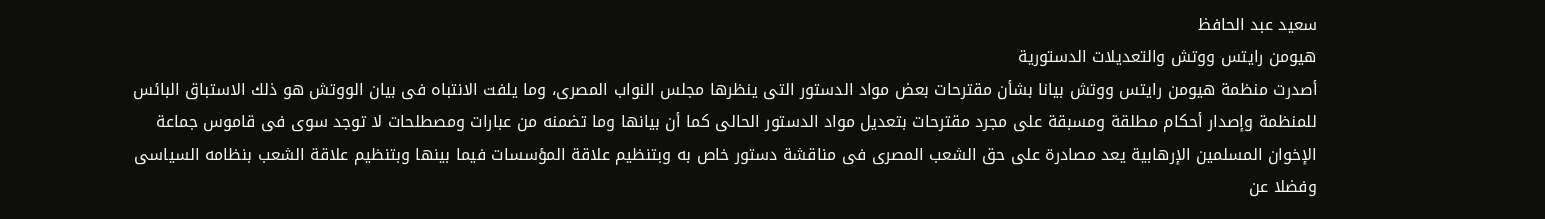سعيد عبد الحافظ
هيومن رايتس ووتش والتعديلات الدستورية
أصدرت منظمة هيومن رايتس ووتش بيانا بشأن مقترحات بعض مواد الدستور التى ينظرها مجلس النواب المصرى، وما يلفت الانتباه فى بيان الووتش هو ذلك الاستباق البائس للمنظمة وإصدار أحكام مطلقة ومسبقة على مجرد مقترحات بتعديل مواد الدستور الحالى كما أن بيانها وما تضمنه من عبارات ومصطلحات لا توجد سوى فى قاموس جماعة الإخوان المسلمين الإرهابية يعد مصادرة على حق الشعب المصرى فى مناقشة دستور خاص به وبتنظيم علاقة المؤسسات فيما بينها وبتنظيم علاقة الشعب بنظامه السياسى وفضلا عن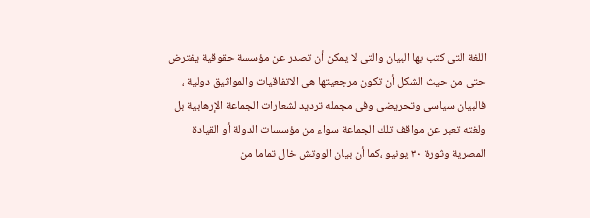اللغة التى كتب بها البيان والتى لا يمكن أن تصدر عن مؤسسة حقوقية يفترض حتى من حيث الشكل أن تكون مرجعيتها هى الاتفاقيات والمواثيق دولية ، فالبيان سياسى وتحريضى وفى مجمله ترديد لشعارات الجماعة الإرهابية بل ولغته تعبر عن مواقف تلك الجماعة سواء من مؤسسات الدولة أو القيادة المصرية وثورة ٣٠ يونيو ،كما أن بيان الووتش خال تماما من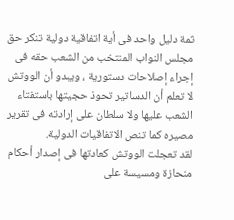ثمة دليل واحد فى أية اتفاقية دولية تنكر حق مجلس النواب المنتخب من الشعب حقه فى إجراء إصلاحات دستورية ، ويبدو أن الووتش لا تعلم أن الدساتير تحوذ حجيتها باستفتاء الشعب عليها ولا سلطان على إرادته فى تقرير مصيره كما تنص الاتفاقيات الدولية.
لقد تعجلت الووتش كعادتها فى إصدار أحكام منحازة ومسيسة على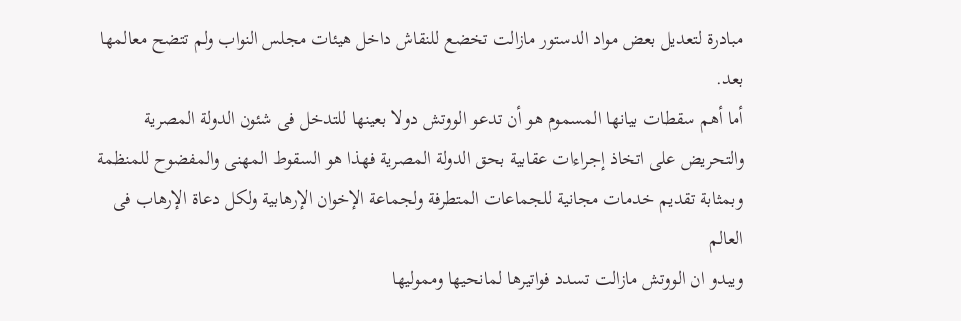مبادرة لتعديل بعض مواد الدستور مازالت تخضع للنقاش داخل هيئات مجلس النواب ولم تتضح معالمها بعد.
أما أهم سقطات بيانها المسموم هو أن تدعو الووتش دولا بعينها للتدخل فى شئون الدولة المصرية والتحريض على اتخاذ إجراءات عقابية بحق الدولة المصرية فهذا هو السقوط المهنى والمفضوح للمنظمة وبمثابة تقديم خدمات مجانية للجماعات المتطرفة ولجماعة الإخوان الإرهابية ولكل دعاة الإرهاب فى العالم
ويبدو ان الووتش مازالت تسدد فواتيرها لمانحيها ومموليها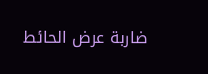ضاربة عرض الحائط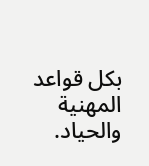بكل قواعد المهنية والحياد.